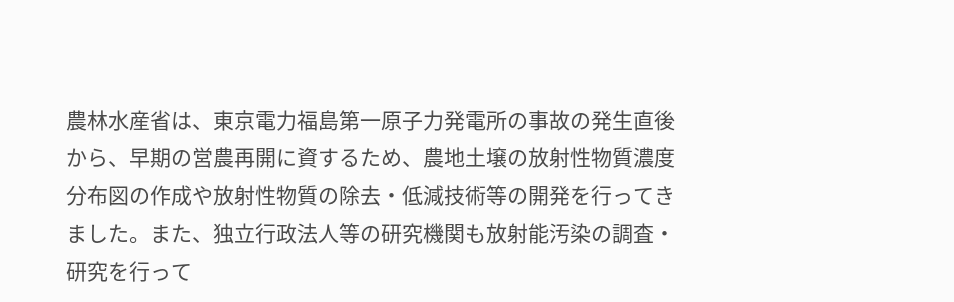農林水産省は、東京電力福島第一原子力発電所の事故の発生直後から、早期の営農再開に資するため、農地土壌の放射性物質濃度分布図の作成や放射性物質の除去・低減技術等の開発を行ってきました。また、独立行政法人等の研究機関も放射能汚染の調査・研究を行って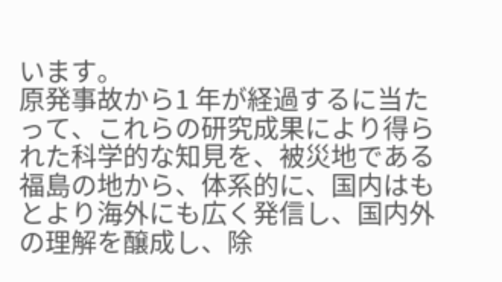います。
原発事故から1 年が経過するに当たって、これらの研究成果により得られた科学的な知見を、被災地である福島の地から、体系的に、国内はもとより海外にも広く発信し、国内外の理解を醸成し、除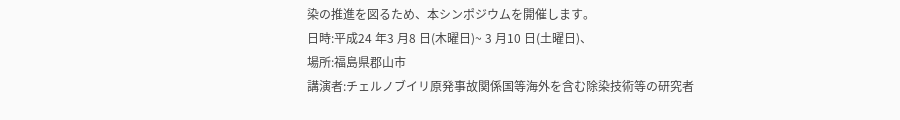染の推進を図るため、本シンポジウムを開催します。
日時:平成24 年3 月8 日(木曜日)~ 3 月10 日(土曜日)、
場所:福島県郡山市
講演者:チェルノブイリ原発事故関係国等海外を含む除染技術等の研究者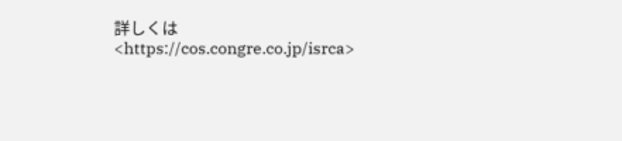詳しくは<https://cos.congre.co.jp/isrca>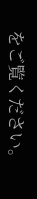をご覧ください。